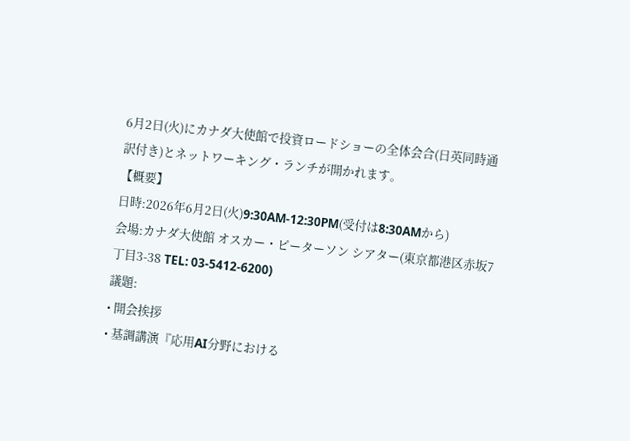6月2日(火)にカナダ大使館で投資ロードショーの全体会合(日英同時通訳付き)とネットワーキング・ランチが開かれます。
【概要】
日時:2026年6月2日(火)9:30AM-12:30PM(受付は8:30AMから)
会場:カナダ大使館 オスカー・ピーターソン シアター(東京都港区赤坂7丁目3-38 TEL: 03-5412-6200)
議題:
• 開会挨拶
• 基調講演『応用AI分野における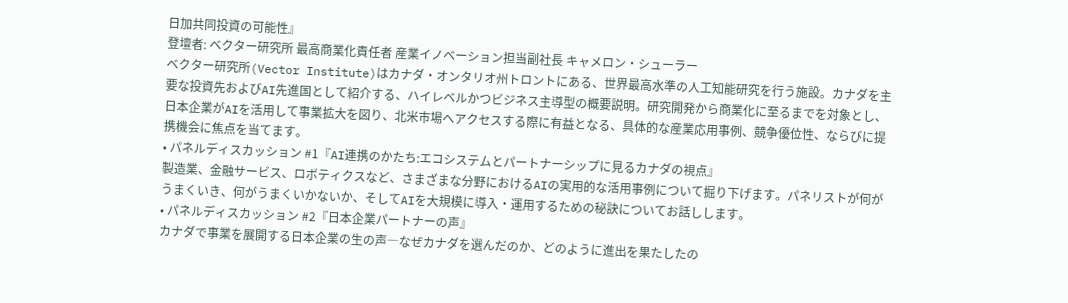日加共同投資の可能性』
登壇者: ベクター研究所 最高商業化責任者 産業イノベーション担当副社長 キャメロン・シューラー
ベクター研究所(Vector Institute)はカナダ・オンタリオ州トロントにある、世界最高水準の人工知能研究を行う施設。カナダを主要な投資先およびAI先進国として紹介する、ハイレベルかつビジネス主導型の概要説明。研究開発から商業化に至るまでを対象とし、日本企業がAIを活用して事業拡大を図り、北米市場へアクセスする際に有益となる、具体的な産業応用事例、競争優位性、ならびに提携機会に焦点を当てます。
• パネルディスカッション #1『AI連携のかたち:エコシステムとパートナーシップに見るカナダの視点』
製造業、金融サービス、ロボティクスなど、さまざまな分野におけるAIの実用的な活用事例について掘り下げます。パネリストが何がうまくいき、何がうまくいかないか、そしてAIを大規模に導入・運用するための秘訣についてお話しします。
• パネルディスカッション #2『日本企業パートナーの声』
カナダで事業を展開する日本企業の生の声―なぜカナダを選んだのか、どのように進出を果たしたの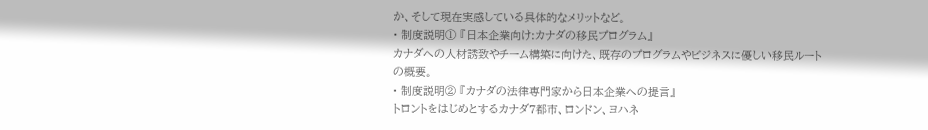か、そして現在実感している具体的なメリットなど。
• 制度説明① 『日本企業向け:カナダの移民プログラム』
カナダへの人材誘致やチーム構築に向けた、既存のプログラムやビジネスに優しい移民ルートの概要。
• 制度説明② 『カナダの法律専門家から日本企業への提言』
トロントをはじめとするカナダ7都市、ロンドン、ヨハネ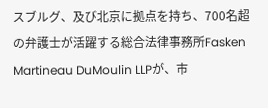スブルグ、及び北京に拠点を持ち、700名超の弁護士が活躍する総合法律事務所Fasken Martineau DuMoulin LLPが、市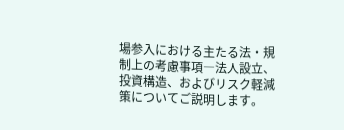場参入における主たる法・規制上の考慮事項―法人設立、投資構造、およびリスク軽減策についてご説明します。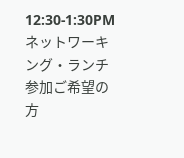12:30-1:30PM ネットワーキング・ランチ
参加ご希望の方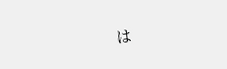は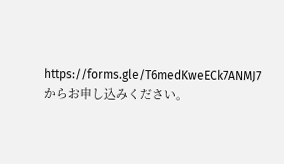https://forms.gle/T6medKweECk7ANMJ7 からお申し込みください。